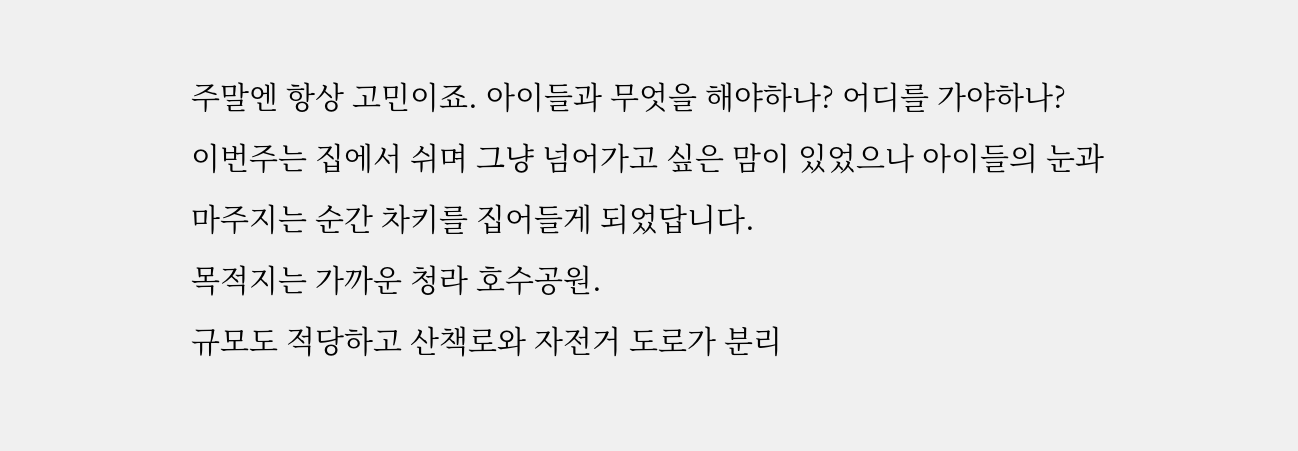주말엔 항상 고민이죠. 아이들과 무엇을 해야하나? 어디를 가야하나?
이번주는 집에서 쉬며 그냥 넘어가고 싶은 맘이 있었으나 아이들의 눈과 마주지는 순간 차키를 집어들게 되었답니다.
목적지는 가까운 청라 호수공원.
규모도 적당하고 산책로와 자전거 도로가 분리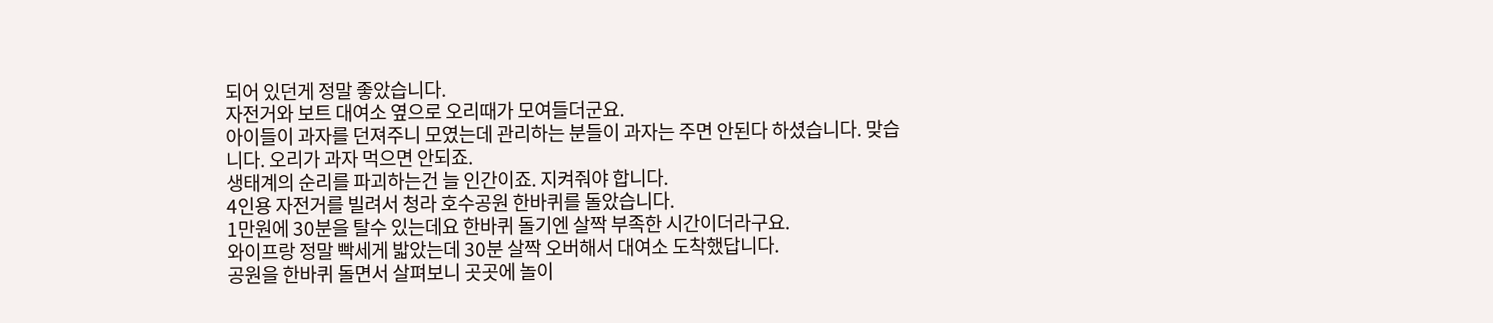되어 있던게 정말 좋았습니다.
자전거와 보트 대여소 옆으로 오리때가 모여들더군요.
아이들이 과자를 던져주니 모였는데 관리하는 분들이 과자는 주면 안된다 하셨습니다. 맞습니다. 오리가 과자 먹으면 안되죠.
생태계의 순리를 파괴하는건 늘 인간이죠. 지켜줘야 합니다.
4인용 자전거를 빌려서 청라 호수공원 한바퀴를 돌았습니다.
1만원에 30분을 탈수 있는데요 한바퀴 돌기엔 살짝 부족한 시간이더라구요.
와이프랑 정말 빡세게 밟았는데 30분 살짝 오버해서 대여소 도착했답니다.
공원을 한바퀴 돌면서 살펴보니 곳곳에 놀이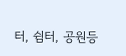터, 쉼터, 공원등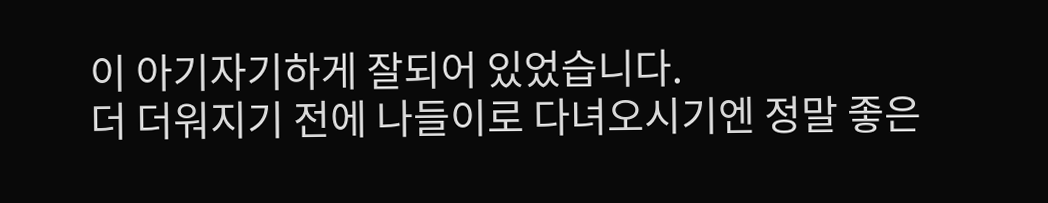이 아기자기하게 잘되어 있었습니다.
더 더워지기 전에 나들이로 다녀오시기엔 정말 좋은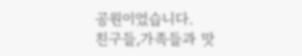공원이었습니다.
친구들,가족들과 맛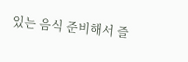있는 음식 준비해서 즐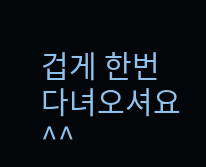겁게 한번 다녀오셔요^^